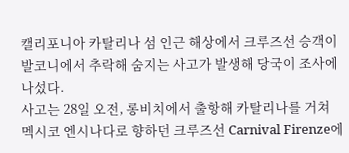캘리포니아 카탈리나 섬 인근 해상에서 크루즈선 승객이 발코니에서 추락해 숨지는 사고가 발생해 당국이 조사에 나섰다.
사고는 28일 오전, 롱비치에서 출항해 카탈리나를 거쳐 멕시코 엔시나다로 향하던 크루즈선 Carnival Firenze에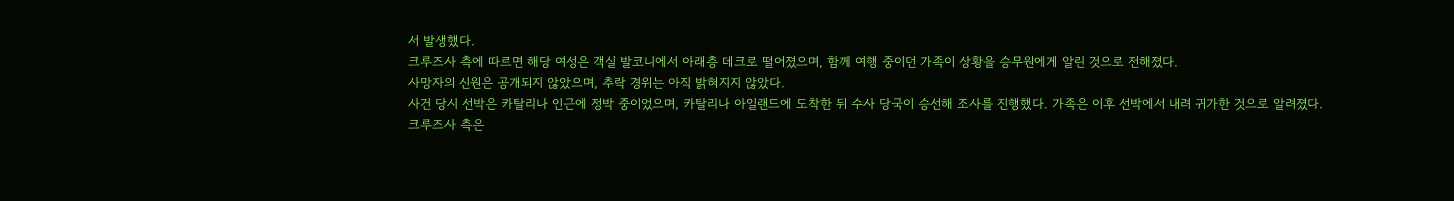서 발생했다.
크루즈사 측에 따르면 해당 여성은 객실 발코니에서 아래층 데크로 떨어졌으며, 함께 여행 중이던 가족이 상황을 승무원에게 알린 것으로 전해졌다.
사망자의 신원은 공개되지 않았으며, 추락 경위는 아직 밝혀지지 않았다.
사건 당시 선박은 카탈리나 인근에 정박 중이었으며, 카탈리나 아일랜드에 도착한 뒤 수사 당국이 승선해 조사를 진행했다. 가족은 이후 선박에서 내려 귀가한 것으로 알려졌다.
크루즈사 측은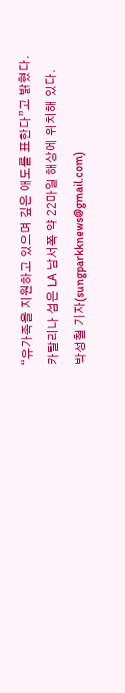“유가족을 지원하고 있으며 깊은 애도를 표한다”고 밝혔다.
카탈리나 섬은 LA 남서쪽 약 22마일 해상에 위치해 있다.
박성철 기자(sungparkknews@gmail.com)